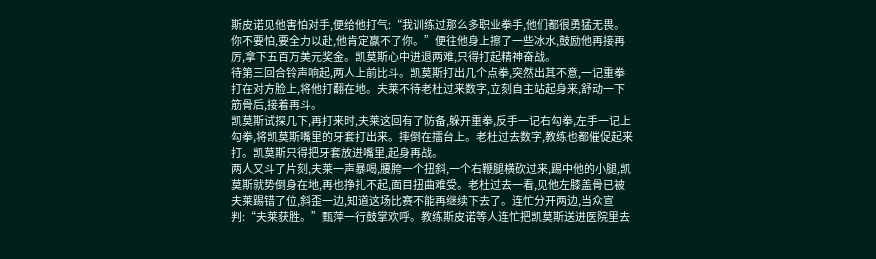斯皮诺见他害怕对手,便给他打气:“我训练过那么多职业拳手,他们都很勇猛无畏。你不要怕,要全力以赴,他肯定赢不了你。”便往他身上擦了一些冰水,鼓励他再接再厉,拿下五百万美元奖金。凯莫斯心中进退两难,只得打起精神奋战。
待第三回合铃声响起,两人上前比斗。凯莫斯打出几个点拳,突然出其不意,一记重拳打在对方脸上,将他打翻在地。夫莱不待老杜过来数字,立刻自主站起身来,舒动一下筋骨后,接着再斗。
凯莫斯试探几下,再打来时,夫莱这回有了防备,躲开重拳,反手一记右勾拳,左手一记上勾拳,将凯莫斯嘴里的牙套打出来。摔倒在擂台上。老杜过去数字,教练也都催促起来打。凯莫斯只得把牙套放进嘴里,起身再战。
两人又斗了片刻,夫莱一声暴喝,腰胯一个扭斜,一个右鞭腿横砍过来,踢中他的小腿,凯莫斯就势倒身在地,再也挣扎不起,面目扭曲难受。老杜过去一看,见他左膝盖骨已被夫莱踢错了位,斜歪一边,知道这场比赛不能再继续下去了。连忙分开两边,当众宣判:“夫莱获胜。”甄萍一行鼓掌欢呼。教练斯皮诺等人连忙把凯莫斯送进医院里去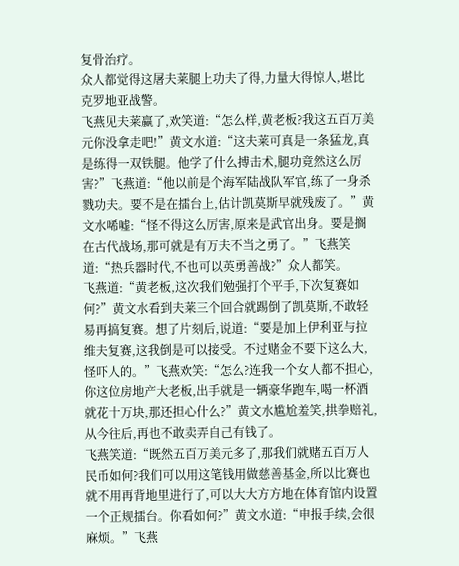复骨治疗。
众人都觉得这屠夫莱腿上功夫了得,力量大得惊人,堪比克罗地亚战警。
飞燕见夫莱赢了,欢笑道:“怎么样,黄老板?我这五百万美元你没拿走吧!”黄文水道:“这夫莱可真是一条猛龙,真是练得一双铁腿。他学了什么搏击术,腿功竟然这么厉害?”飞燕道:“他以前是个海军陆战队军官,练了一身杀戮功夫。要不是在擂台上,估计凯莫斯早就残废了。”黄文水唏嘘:“怪不得这么厉害,原来是武官出身。要是搁在古代战场,那可就是有万夫不当之勇了。”飞燕笑道:“热兵器时代,不也可以英勇善战?”众人都笑。
飞燕道:“黄老板,这次我们勉强打个平手,下次复赛如何?”黄文水看到夫莱三个回合就踢倒了凯莫斯,不敢轻易再搞复赛。想了片刻后,说道:“要是加上伊利亚与拉维夫复赛,这我倒是可以接受。不过赌金不要下这么大,怪吓人的。”飞燕欢笑:“怎么?连我一个女人都不担心,你这位房地产大老板,出手就是一辆豪华跑车,喝一杯酒就花十万块,那还担心什么?”黄文水尴尬羞笑,拱拳赔礼,从今往后,再也不敢卖弄自己有钱了。
飞燕笑道:“既然五百万美元多了,那我们就赌五百万人民币如何?我们可以用这笔钱用做慈善基金,所以比赛也就不用再背地里进行了,可以大大方方地在体育馆内设置一个正规擂台。你看如何?”黄文水道:“申报手续,会很麻烦。”飞燕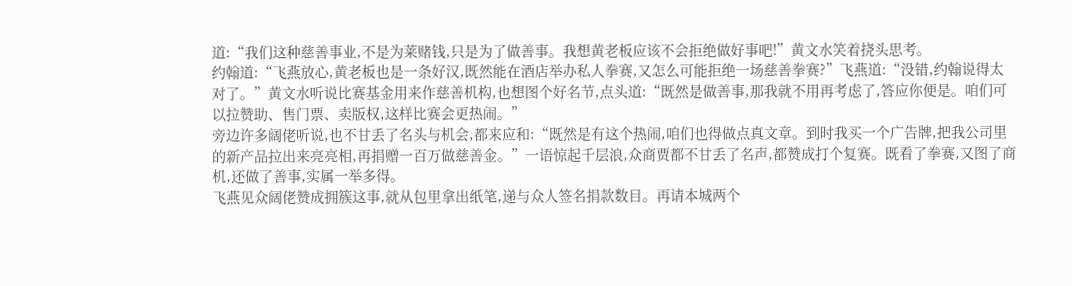道:“我们这种慈善事业,不是为莱赌钱,只是为了做善事。我想黄老板应该不会拒绝做好事吧!”黄文水笑着挠头思考。
约翰道:“飞燕放心,黄老板也是一条好汉,既然能在酒店举办私人拳赛,又怎么可能拒绝一场慈善拳赛?”飞燕道:“没错,约翰说得太对了。”黄文水听说比赛基金用来作慈善机构,也想图个好名节,点头道:“既然是做善事,那我就不用再考虑了,答应你便是。咱们可以拉赞助、售门票、卖版权,这样比赛会更热闹。”
旁边许多阔佬听说,也不甘丢了名头与机会,都来应和:“既然是有这个热闹,咱们也得做点真文章。到时我买一个广告牌,把我公司里的新产品拉出来亮亮相,再捐赠一百万做慈善金。”一语惊起千层浪,众商贾都不甘丢了名声,都赞成打个复赛。既看了拳赛,又图了商机,还做了善事,实属一举多得。
飞燕见众阔佬赞成拥簇这事,就从包里拿出纸笔,递与众人签名捐款数目。再请本城两个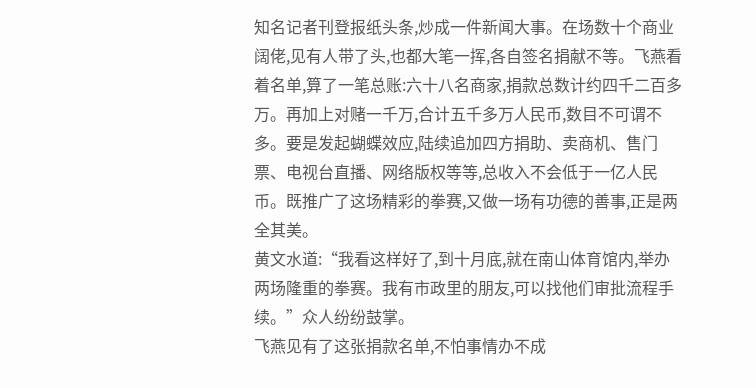知名记者刊登报纸头条,炒成一件新闻大事。在场数十个商业阔佬,见有人带了头,也都大笔一挥,各自签名捐献不等。飞燕看着名单,算了一笔总账:六十八名商家,捐款总数计约四千二百多万。再加上对赌一千万,合计五千多万人民币,数目不可谓不多。要是发起蝴蝶效应,陆续追加四方捐助、卖商机、售门票、电视台直播、网络版权等等,总收入不会低于一亿人民币。既推广了这场精彩的拳赛,又做一场有功德的善事,正是两全其美。
黄文水道:“我看这样好了,到十月底,就在南山体育馆内,举办两场隆重的拳赛。我有市政里的朋友,可以找他们审批流程手续。”众人纷纷鼓掌。
飞燕见有了这张捐款名单,不怕事情办不成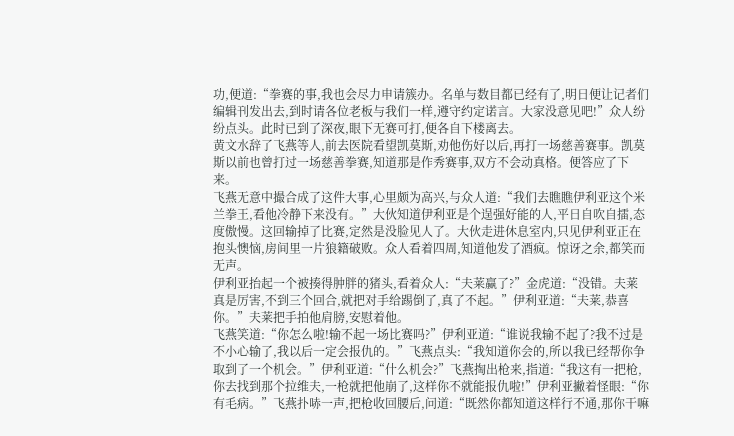功,便道:“拳赛的事,我也会尽力申请簇办。名单与数目都已经有了,明日便让记者们编辑刊发出去,到时请各位老板与我们一样,遵守约定诺言。大家没意见吧!”众人纷纷点头。此时已到了深夜,眼下无赛可打,便各自下楼离去。
黄文水辞了飞燕等人,前去医院看望凯莫斯,劝他伤好以后,再打一场慈善赛事。凯莫斯以前也曾打过一场慈善拳赛,知道那是作秀赛事,双方不会动真格。便答应了下来。
飞燕无意中撮合成了这件大事,心里颇为高兴,与众人道:“我们去瞧瞧伊利亚这个米兰拳王,看他冷静下来没有。”大伙知道伊利亚是个逞强好能的人,平日自吹自擂,态度傲慢。这回输掉了比赛,定然是没脸见人了。大伙走进休息室内,只见伊利亚正在抱头懊恼,房间里一片狼籍破败。众人看着四周,知道他发了酒疯。惊讶之余,都笑而无声。
伊利亚抬起一个被揍得肿胖的猪头,看着众人:“夫莱赢了?”金虎道:“没错。夫莱真是厉害,不到三个回合,就把对手给踢倒了,真了不起。”伊利亚道:“夫莱,恭喜你。”夫莱把手拍他肩膀,安慰着他。
飞燕笑道:“你怎么啦!输不起一场比赛吗?”伊利亚道:“谁说我输不起了?我不过是不小心输了,我以后一定会报仇的。”飞燕点头:“我知道你会的,所以我已经帮你争取到了一个机会。”伊利亚道:“什么机会?”飞燕掏出枪来,指道:“我这有一把枪,你去找到那个拉维夫,一枪就把他崩了,这样你不就能报仇啦!”伊利亚撇着怪眼:“你有毛病。”飞燕扑哧一声,把枪收回腰后,问道:“既然你都知道这样行不通,那你干嘛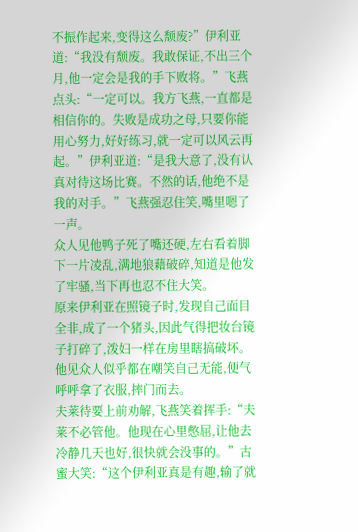不振作起来,变得这么颓废?”伊利亚道:“我没有颓废。我敢保证,不出三个月,他一定会是我的手下败将。”飞燕点头:“一定可以。我方飞燕,一直都是相信你的。失败是成功之母,只要你能用心努力,好好练习,就一定可以风云再起。”伊利亚道:“是我大意了,没有认真对待这场比赛。不然的话,他绝不是我的对手。”飞燕强忍住笑,嘴里嗯了一声。
众人见他鸭子死了嘴还硬,左右看着脚下一片凌乱,满地狼藉破碎,知道是他发了牢骚,当下再也忍不住大笑。
原来伊利亚在照镜子时,发现自己面目全非,成了一个猪头,因此气得把妆台镜子打碎了,泼妇一样在房里瞎搞破坏。他见众人似乎都在嘲笑自己无能,便气呼呼拿了衣服,摔门而去。
夫莱待要上前劝解,飞燕笑着挥手:“夫莱不必管他。他现在心里憋屈,让他去冷静几天也好,很快就会没事的。”古蜜大笑:“这个伊利亚真是有趣,输了就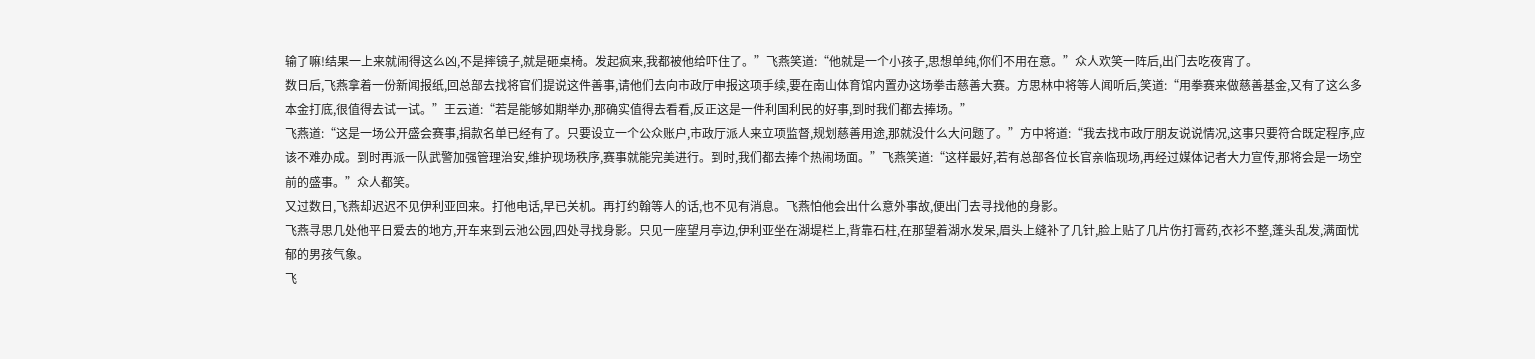输了嘛!结果一上来就闹得这么凶,不是摔镜子,就是砸桌椅。发起疯来,我都被他给吓住了。”飞燕笑道:“他就是一个小孩子,思想单纯,你们不用在意。”众人欢笑一阵后,出门去吃夜宵了。
数日后,飞燕拿着一份新闻报纸,回总部去找将官们提说这件善事,请他们去向市政厅申报这项手续,要在南山体育馆内置办这场拳击慈善大赛。方思林中将等人闻听后,笑道:“用拳赛来做慈善基金,又有了这么多本金打底,很值得去试一试。”王云道:“若是能够如期举办,那确实值得去看看,反正这是一件利国利民的好事,到时我们都去捧场。”
飞燕道:“这是一场公开盛会赛事,捐款名单已经有了。只要设立一个公众账户,市政厅派人来立项监督,规划慈善用途,那就没什么大问题了。”方中将道:“我去找市政厅朋友说说情况,这事只要符合既定程序,应该不难办成。到时再派一队武警加强管理治安,维护现场秩序,赛事就能完美进行。到时,我们都去捧个热闹场面。”飞燕笑道:“这样最好,若有总部各位长官亲临现场,再经过媒体记者大力宣传,那将会是一场空前的盛事。”众人都笑。
又过数日,飞燕却迟迟不见伊利亚回来。打他电话,早已关机。再打约翰等人的话,也不见有消息。飞燕怕他会出什么意外事故,便出门去寻找他的身影。
飞燕寻思几处他平日爱去的地方,开车来到云池公园,四处寻找身影。只见一座望月亭边,伊利亚坐在湖堤栏上,背靠石柱,在那望着湖水发呆,眉头上缝补了几针,脸上贴了几片伤打膏药,衣衫不整,蓬头乱发,满面忧郁的男孩气象。
飞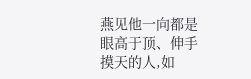燕见他一向都是眼高于顶、伸手摸天的人,如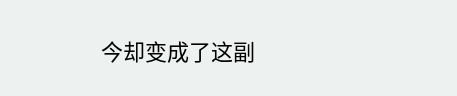今却变成了这副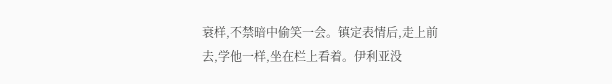衰样,不禁暗中偷笑一会。镇定表情后,走上前去,学他一样,坐在栏上看着。伊利亚没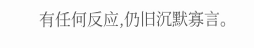有任何反应,仍旧沉默寡言。